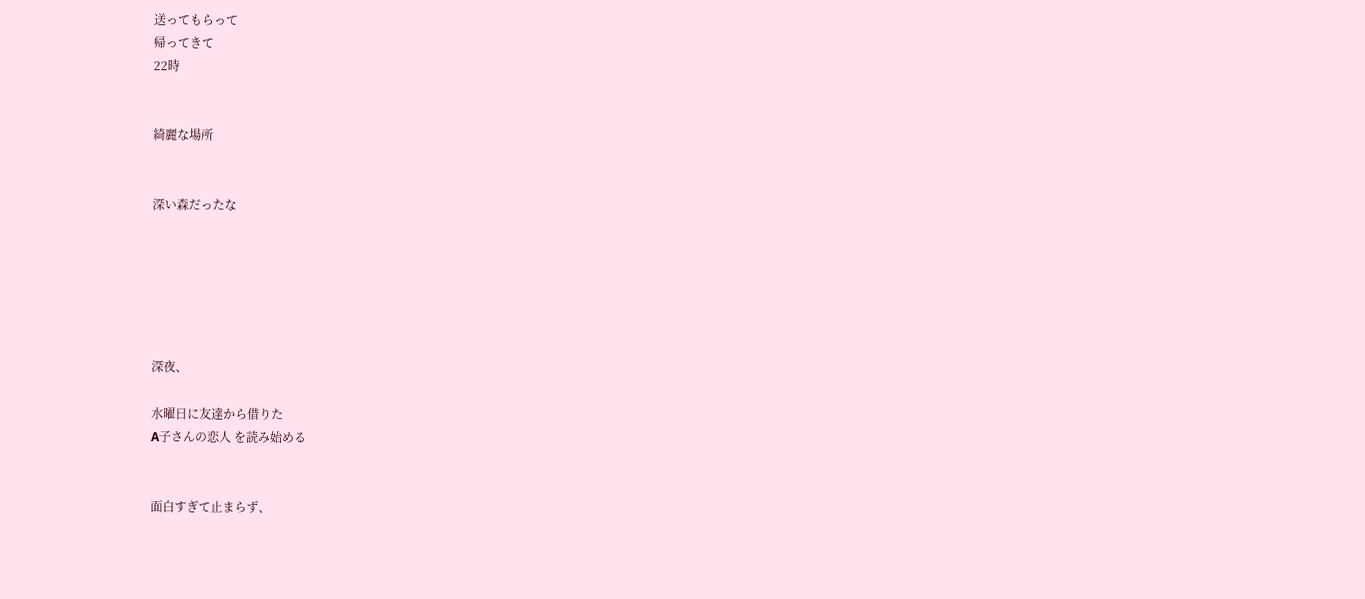送ってもらって
帰ってきて
22時


綺麗な場所


深い森だったな






深夜、

水曜日に友達から借りた
A子さんの恋人 を読み始める


面白すぎて止まらず、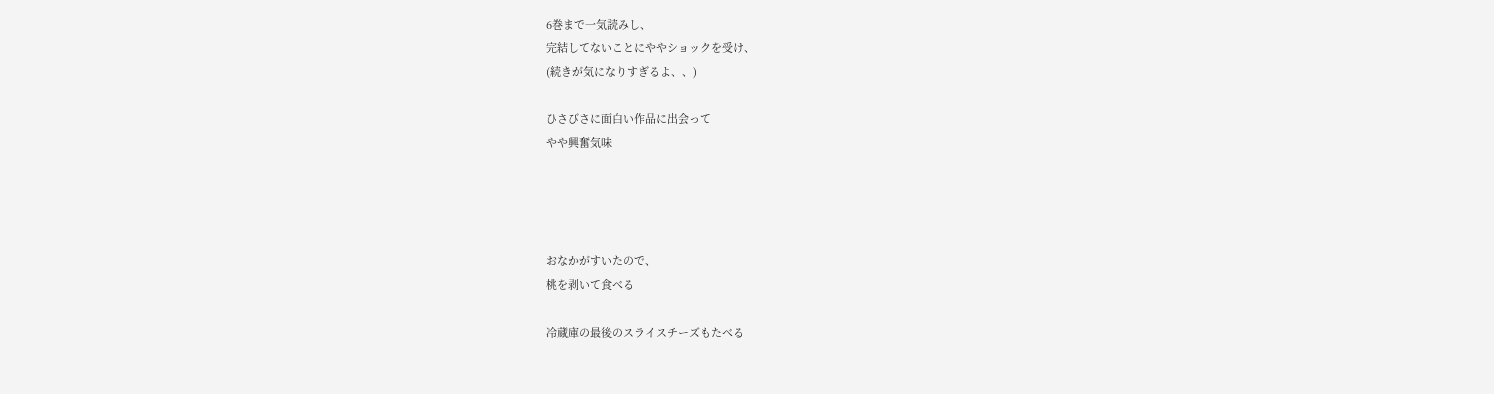6巻まで一気読みし、
完結してないことにややショックを受け、
(続きが気になりすぎるよ、、)

ひさびさに面白い作品に出会って
やや興奮気味




おなかがすいたので、
桃を剥いて食べる

冷蔵庫の最後のスライスチーズもたべる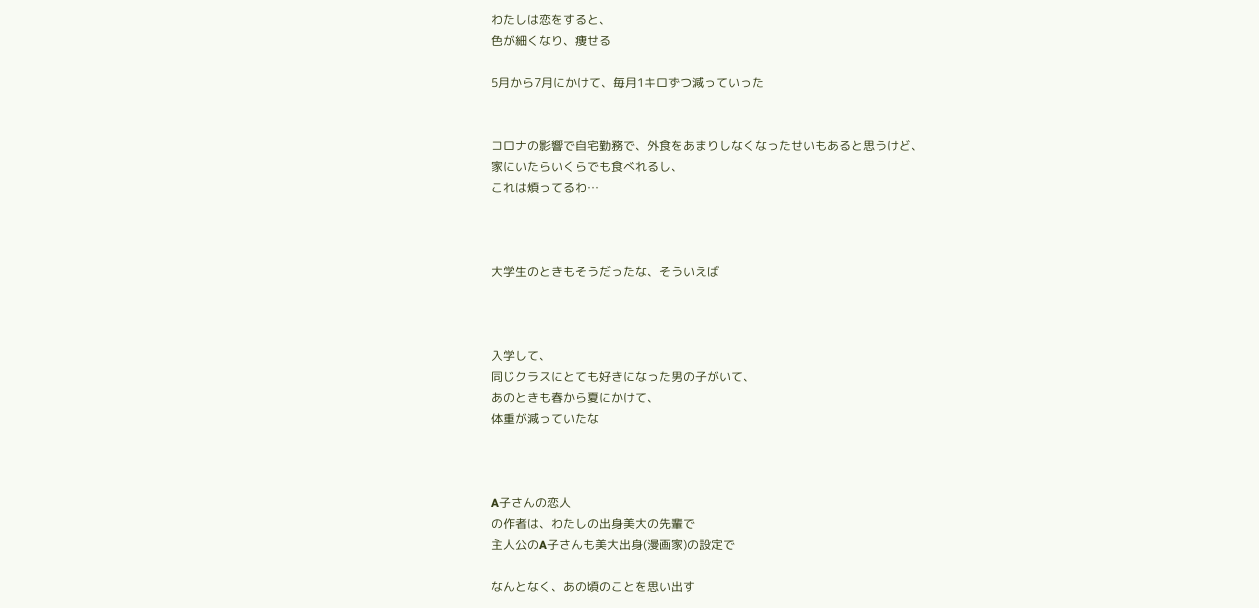わたしは恋をすると、
色が細くなり、痩せる

5月から7月にかけて、毎月1キロずつ減っていった


コロナの影響で自宅勤務で、外食をあまりしなくなったせいもあると思うけど、
家にいたらいくらでも食べれるし、
これは煩ってるわ…



大学生のときもそうだったな、そういえば



入学して、
同じクラスにとても好きになった男の子がいて、
あのときも春から夏にかけて、
体重が減っていたな



A子さんの恋人
の作者は、わたしの出身美大の先輩で
主人公のA子さんも美大出身(漫画家)の設定で

なんとなく、あの頃のことを思い出す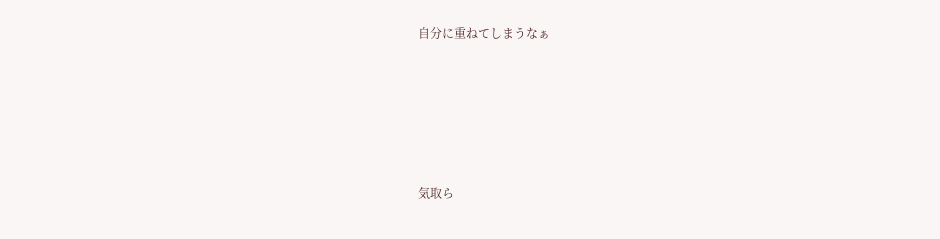自分に重ねてしまうなぁ





気取ら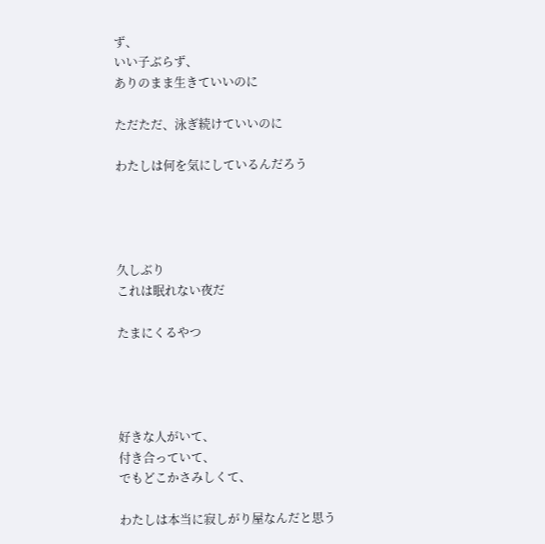ず、
いい子ぶらず、
ありのまま生きていいのに

ただただ、泳ぎ続けていいのに

わたしは何を気にしているんだろう




久しぶり
これは眠れない夜だ

たまにくるやつ




好きな人がいて、
付き合っていて、
でもどこかさみしくて、

わたしは本当に寂しがり屋なんだと思う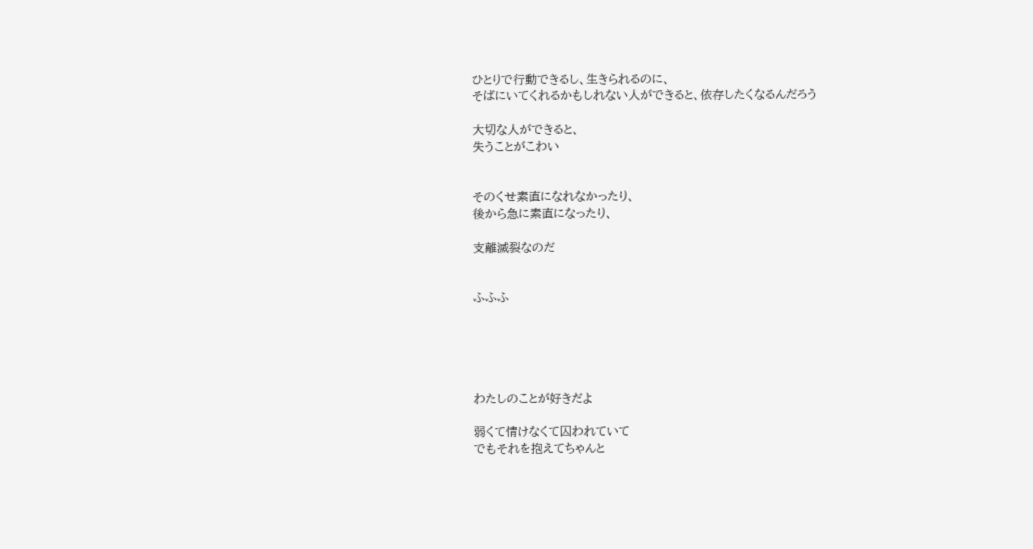ひとりで行動できるし、生きられるのに、
そばにいてくれるかもしれない人ができると、依存したくなるんだろう

大切な人ができると、
失うことがこわい


そのくせ素直になれなかったり、
後から急に素直になったり、

支離滅裂なのだ


ふふふ





わたしのことが好きだよ

弱くて情けなくて囚われていて
でもそれを抱えてちゃんと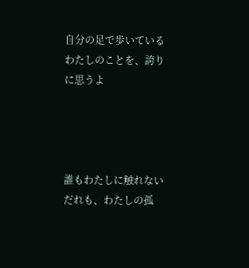自分の足で歩いているわたしのことを、誇りに思うよ




誰もわたしに触れない
だれも、わたしの孤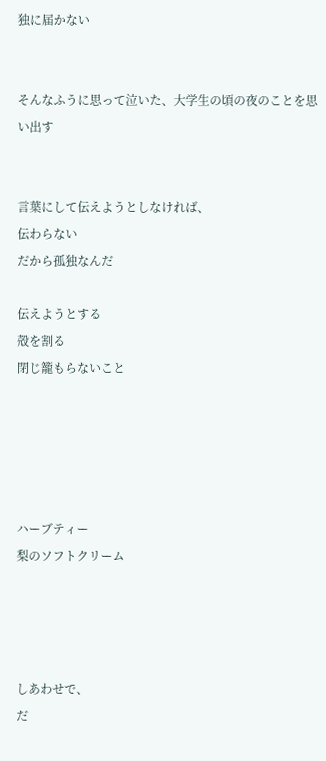独に届かない


そんなふうに思って泣いた、大学生の頃の夜のことを思い出す


言葉にして伝えようとしなければ、
伝わらない
だから孤独なんだ

伝えようとする
殻を割る
閉じ籠もらないこと





ハーブティー
梨のソフトクリーム




しあわせで、
だ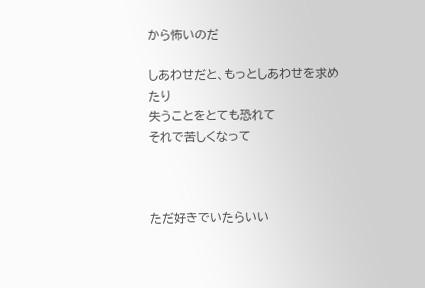から怖いのだ

しあわせだと、もっとしあわせを求めたり
失うことをとても恐れて
それで苦しくなって



ただ好きでいたらいい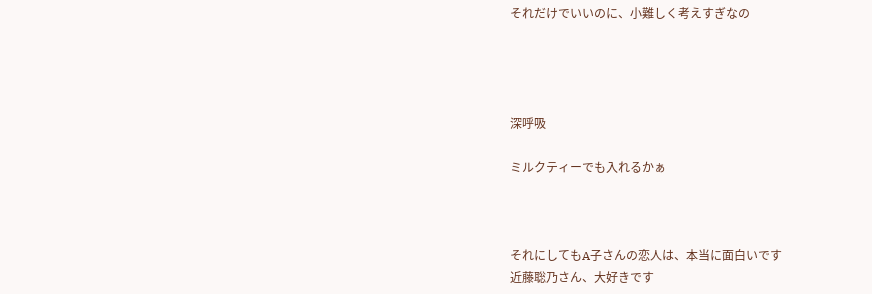それだけでいいのに、小難しく考えすぎなの




深呼吸

ミルクティーでも入れるかぁ



それにしてもA子さんの恋人は、本当に面白いです
近藤聡乃さん、大好きです